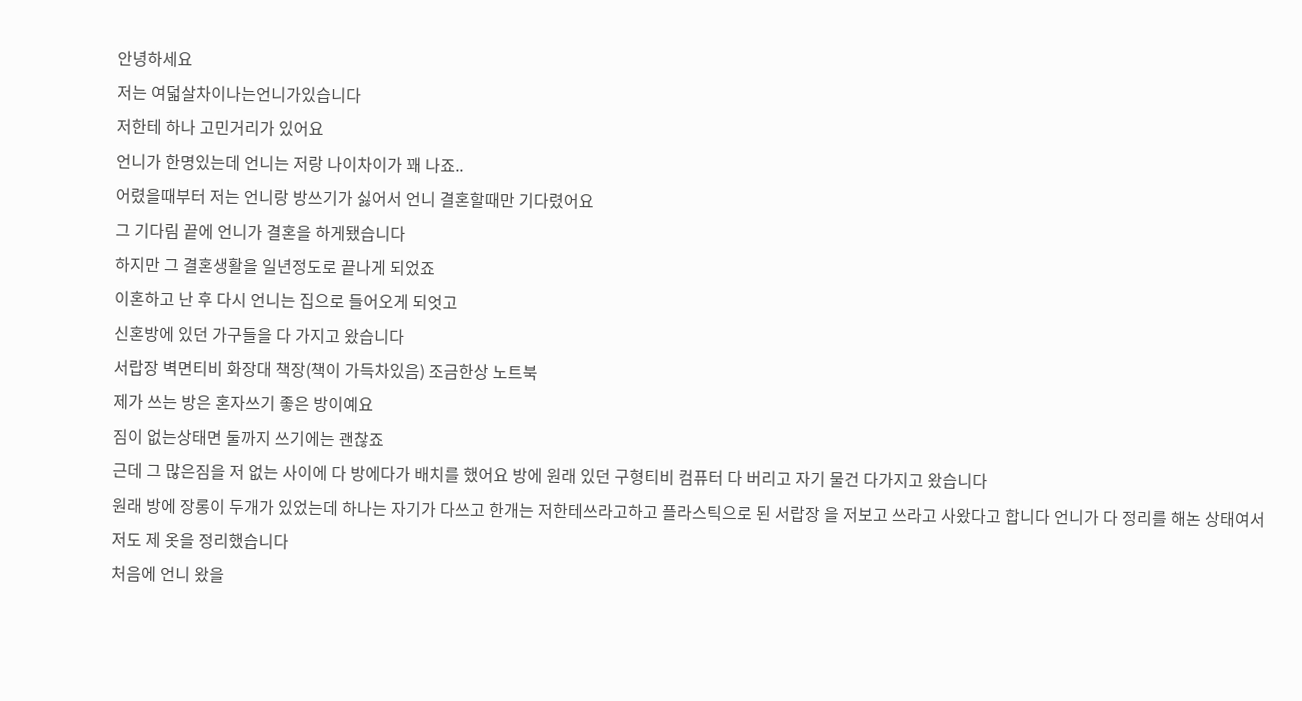안녕하세요
저는 여덟살차이나는언니가있습니다
저한테 하나 고민거리가 있어요
언니가 한명있는데 언니는 저랑 나이차이가 꽤 나죠..
어렸을때부터 저는 언니랑 방쓰기가 싫어서 언니 결혼할때만 기다렸어요
그 기다림 끝에 언니가 결혼을 하게됐습니다
하지만 그 결혼생활을 일년정도로 끝나게 되었죠
이혼하고 난 후 다시 언니는 집으로 들어오게 되엇고
신혼방에 있던 가구들을 다 가지고 왔습니다
서랍장 벽면티비 화장대 책장(책이 가득차있음) 조금한상 노트북
제가 쓰는 방은 혼자쓰기 좋은 방이예요
짐이 없는상태면 둘까지 쓰기에는 괜찮죠
근데 그 많은짐을 저 없는 사이에 다 방에다가 배치를 했어요 방에 원래 있던 구형티비 컴퓨터 다 버리고 자기 물건 다가지고 왔습니다
원래 방에 장롱이 두개가 있었는데 하나는 자기가 다쓰고 한개는 저한테쓰라고하고 플라스틱으로 된 서랍장 을 저보고 쓰라고 사왔다고 합니다 언니가 다 정리를 해논 상태여서 저도 제 옷을 정리했습니다
처음에 언니 왔을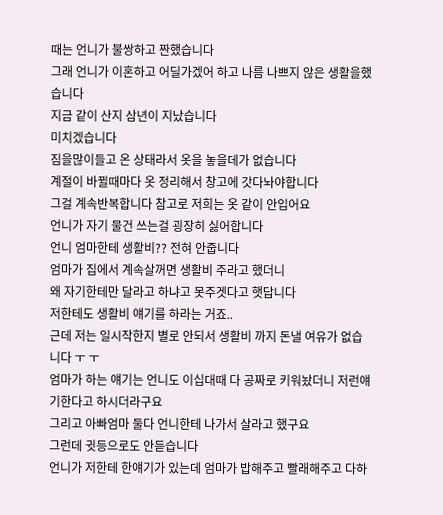때는 언니가 불쌍하고 짠했습니다
그래 언니가 이혼하고 어딜가겠어 하고 나름 나쁘지 않은 생활을했습니다
지금 같이 산지 삼년이 지났습니다
미치겠습니다
짐을많이들고 온 상태라서 옷을 놓을데가 없습니다
계절이 바뀔때마다 옷 정리해서 창고에 갓다놔야합니다
그걸 계속반복합니다 참고로 저희는 옷 같이 안입어요
언니가 자기 물건 쓰는걸 굉장히 싫어합니다
언니 엄마한테 생활비?? 전혀 안줍니다
엄마가 집에서 계속살꺼면 생활비 주라고 했더니
왜 자기한테만 달라고 하냐고 못주겟다고 햇답니다
저한테도 생활비 얘기를 하라는 거죠..
근데 저는 일시작한지 별로 안되서 생활비 까지 돈낼 여유가 없습니다 ㅜ ㅜ
엄마가 하는 얘기는 언니도 이십대때 다 공짜로 키워놨더니 저런얘기한다고 하시더라구요
그리고 아빠엄마 둘다 언니한테 나가서 살라고 했구요
그런데 귓등으로도 안듣습니다
언니가 저한테 한얘기가 있는데 엄마가 밥해주고 빨래해주고 다하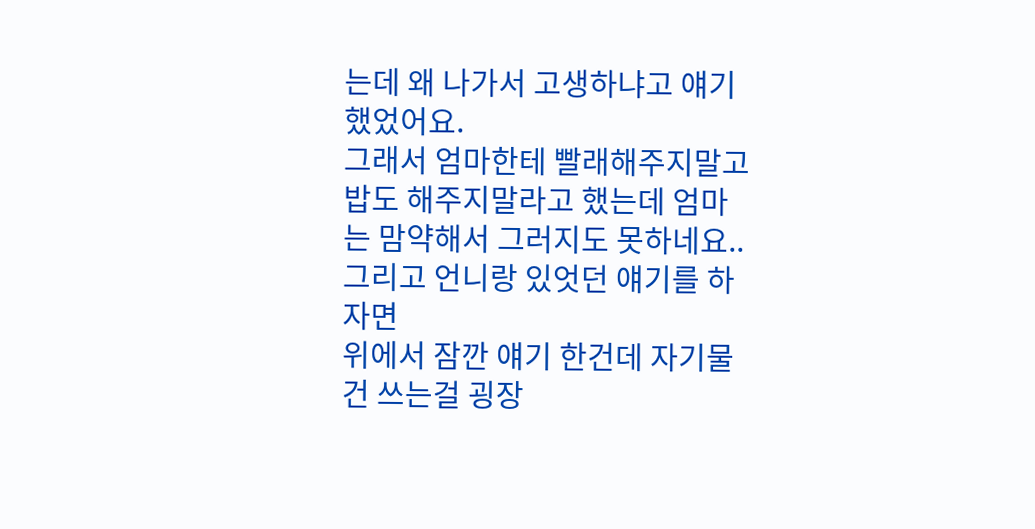는데 왜 나가서 고생하냐고 얘기했었어요.
그래서 엄마한테 빨래해주지말고 밥도 해주지말라고 했는데 엄마는 맘약해서 그러지도 못하네요..
그리고 언니랑 있엇던 얘기를 하자면
위에서 잠깐 얘기 한건데 자기물건 쓰는걸 굉장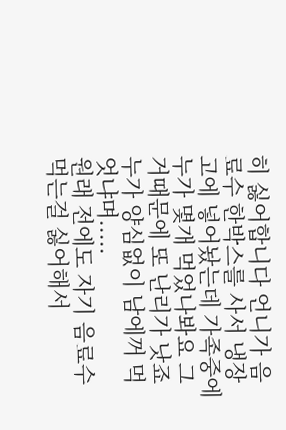히 싫어합니다 언니가 음료수 한박스를 사서 냉장고에 넣어놨는데 가족중에 누가 몇개 먹었나봐요 그거때문에 또 난리가 낫죠
누가 양심없이 남에꺼 먹엇냐며.....
원래 전에도 자기 음료수먹는걸 싫어해서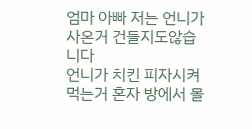엄마 아빠 저는 언니가 사온거 건들지도않습니다
언니가 치킨 피자시켜먹는거 혼자 방에서 몰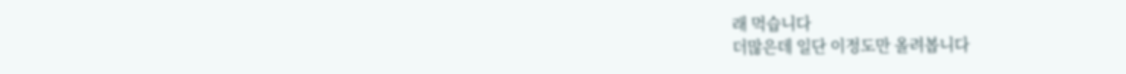래 먹습니다
더많은데 일단 이정도만 올려봅니다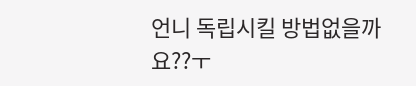언니 독립시킬 방법없을까요??ㅜ